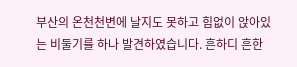부산의 온천천변에 날지도 못하고 힘없이 앉아있는 비둘기를 하나 발견하였습니다. 흔하디 흔한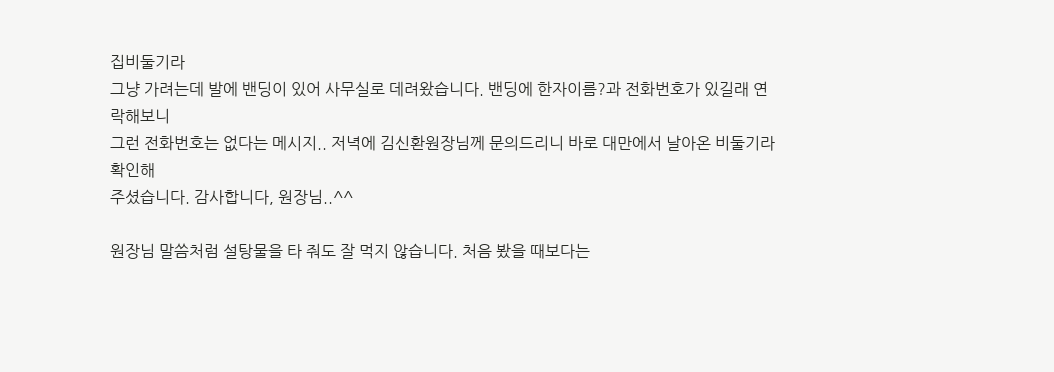집비둘기라
그냥 가려는데 발에 밴딩이 있어 사무실로 데려왔습니다. 밴딩에 한자이름?과 전화번호가 있길래 연락해보니
그런 전화번호는 없다는 메시지.. 저녁에 김신환원장님께 문의드리니 바로 대만에서 날아온 비둘기라 확인해
주셨습니다. 감사합니다, 원장님..^^

원장님 말씀처럼 설탕물을 타 줘도 잘 먹지 않습니다. 처음 봤을 때보다는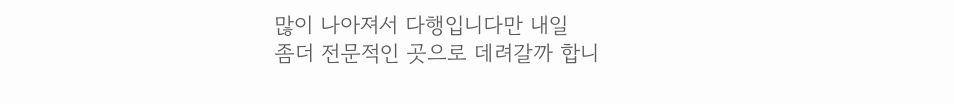많이 나아져서 다행입니다만 내일
좀더 전문적인 곳으로 데려갈까 합니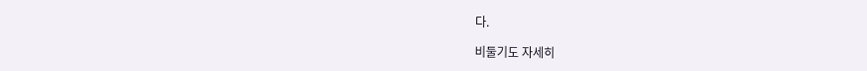다.

비둘기도 자세히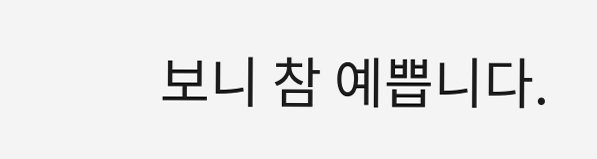보니 참 예쁩니다.